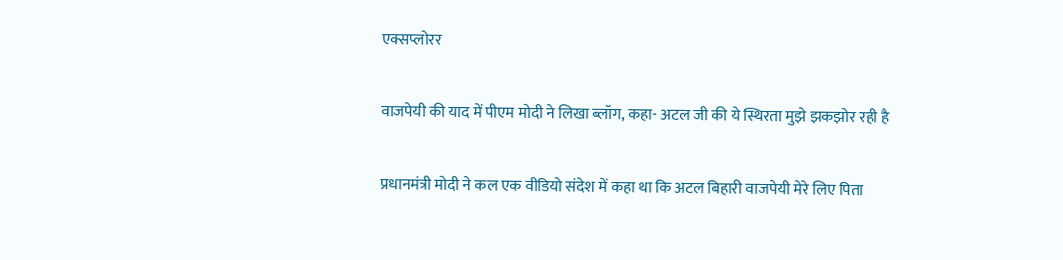एक्सप्लोरर

वाजपेयी की याद में पीएम मोदी ने लिखा ब्लॉग, कहा- अटल जी की ये स्थिरता मुझे झकझोर रही है

प्रधानमंत्री मोदी ने कल एक वीडियो संदेश में कहा था कि अटल बिहारी वाजपेयी मेरे लिए पिता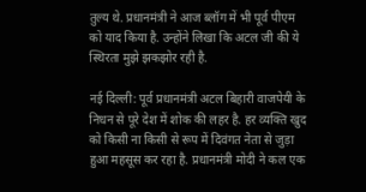तुल्य थे. प्रधानमंत्री ने आज ब्लॉग में भी पूर्व पीएम को याद किया है. उन्होंने लिखा कि अटल जी की ये स्थिरता मुझे झकझोर रही है.

नई दिल्ली: पूर्व प्रधानमंत्री अटल बिहारी वाजपेयी के निधन से पूरे देश में शोक की लहर है. हर व्यक्ति खुद को किसी ना किसी से रूप में दिवंगत नेता से जुड़ा हुआ महसूस कर रहा है. प्रधानमंत्री मोदी ने कल एक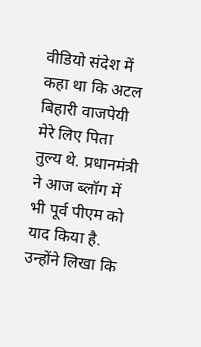वीडियो संदेश में कहा था कि अटल बिहारी वाजपेयी मेरे लिए पिता तुल्य थे. प्रधानमंत्री ने आज ब्लॉग में भी पूर्व पीएम को याद किया है. उन्होंने लिखा कि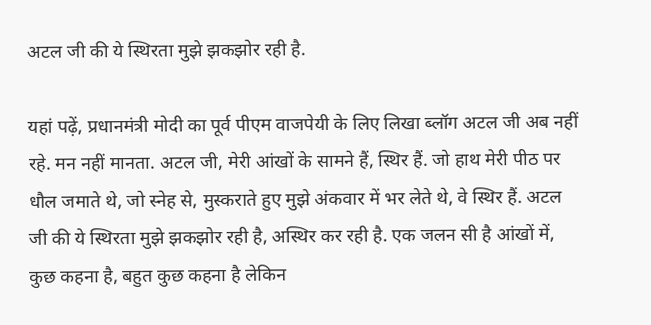अटल जी की ये स्थिरता मुझे झकझोर रही है.

यहां पढ़ें, प्रधानमंत्री मोदी का पूर्व पीएम वाजपेयी के लिए लिखा ब्लॉग अटल जी अब नहीं रहे. मन नहीं मानता. अटल जी, मेरी आंखों के सामने हैं, स्थिर हैं. जो हाथ मेरी पीठ पर धौल जमाते थे, जो स्नेह से, मुस्कराते हुए मुझे अंकवार में भर लेते थे, वे स्थिर हैं. अटल जी की ये स्थिरता मुझे झकझोर रही है, अस्थिर कर रही है. एक जलन सी है आंखों में, कुछ कहना है, बहुत कुछ कहना है लेकिन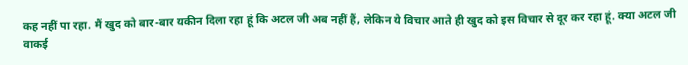कह नहीं पा रहा. मैं खुद को बार-बार यकीन दिला रहा हूं कि अटल जी अब नहीं हैं, लेकिन ये विचार आते ही खुद को इस विचार से दूर कर रहा हूं. क्या अटल जी वाकई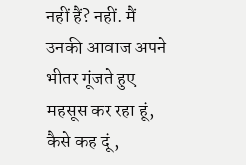नहीं हैं? नहीं. मैं उनकी आवाज अपने भीतर गूंजते हुए महसूस कर रहा हूं, कैसे कह दूं,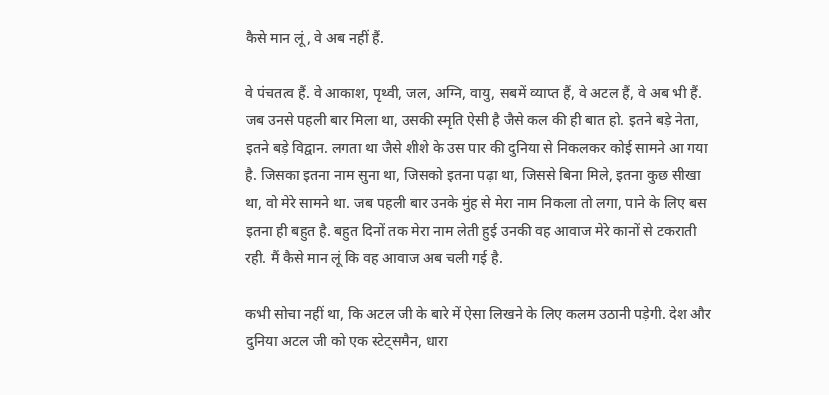कैसे मान लूं, वे अब नहीं हैं.

वे पंचतत्व हैं. वे आकाश, पृथ्वी, जल, अग्नि, वायु, सबमें व्याप्त हैं, वे अटल हैं, वे अब भी हैं. जब उनसे पहली बार मिला था, उसकी स्मृति ऐसी है जैसे कल की ही बात हो. इतने बड़े नेता, इतने बड़े विद्वान. लगता था जैसे शीशे के उस पार की दुनिया से निकलकर कोई सामने आ गया है. जिसका इतना नाम सुना था, जिसको इतना पढ़ा था, जिससे बिना मिले, इतना कुछ सीखा था, वो मेरे सामने था. जब पहली बार उनके मुंह से मेरा नाम निकला तो लगा, पाने के लिए बस इतना ही बहुत है. बहुत दिनों तक मेरा नाम लेती हुई उनकी वह आवाज मेरे कानों से टकराती रही. मैं कैसे मान लूं कि वह आवाज अब चली गई है.

कभी सोचा नहीं था, कि अटल जी के बारे में ऐसा लिखने के लिए कलम उठानी पड़ेगी. देश और दुनिया अटल जी को एक स्टेट्समैन, धारा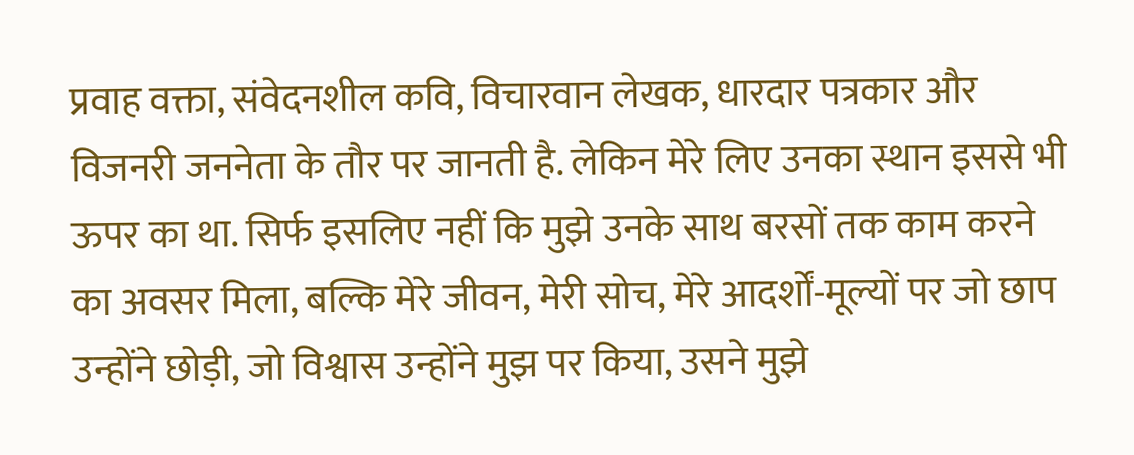प्रवाह वक्ता, संवेदनशील कवि, विचारवान लेखक, धारदार पत्रकार और विजनरी जननेता के तौर पर जानती है. लेकिन मेरे लिए उनका स्थान इससे भी ऊपर का था. सिर्फ इसलिए नहीं कि मुझे उनके साथ बरसों तक काम करने का अवसर मिला, बल्कि मेरे जीवन, मेरी सोच, मेरे आदर्शों-मूल्यों पर जो छाप उन्होंने छोड़ी, जो विश्वास उन्होंने मुझ पर किया, उसने मुझे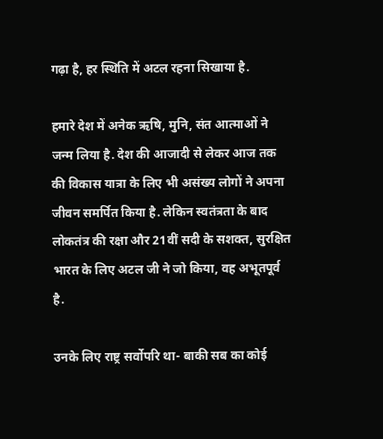गढ़ा है, हर स्थिति में अटल रहना सिखाया है.

हमारे देश में अनेक ऋषि, मुनि, संत आत्माओं ने जन्म लिया है. देश की आजादी से लेकर आज तक की विकास यात्रा के लिए भी असंख्य लोगों ने अपना जीवन समर्पित किया है. लेकिन स्वतंत्रता के बाद लोकतंत्र की रक्षा और 21वीं सदी के सशक्त, सुरक्षित भारत के लिए अटल जी ने जो किया, वह अभूतपूर्व है.

उनके लिए राष्ट्र सर्वोपरि था- बाकी सब का कोई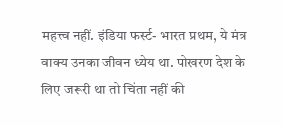महत्त्व नहीं. इंडिया फर्स्ट- भारत प्रथम, ये मंत्र वाक्य उनका जीवन ध्येय था. पोखरण देश के लिए जरूरी था तो चिंता नहीं की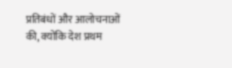प्रतिबंधों और आलोचनाओं की, क्योंकि देश प्रथम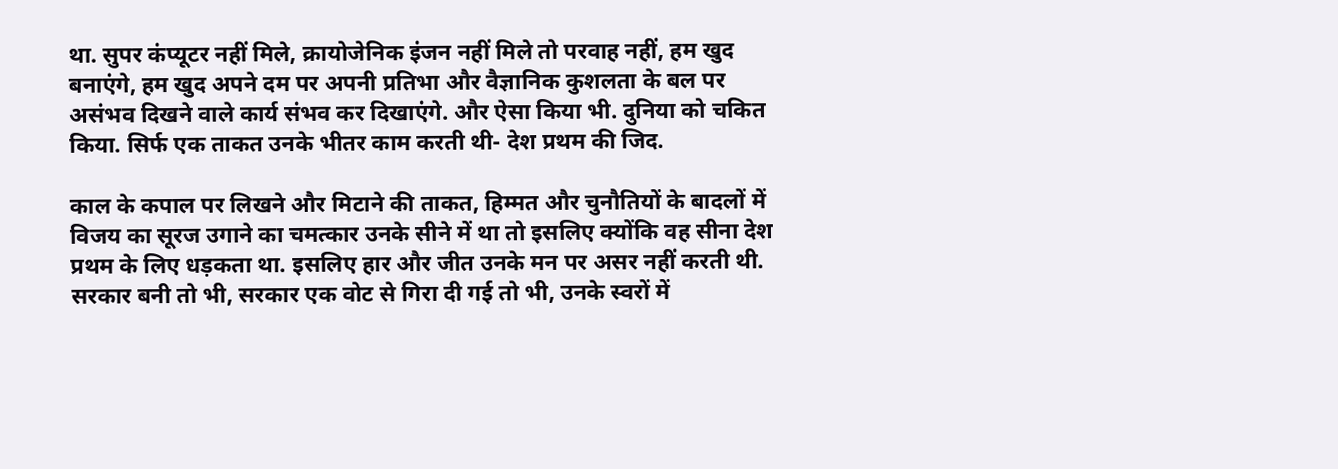था. सुपर कंप्यूटर नहीं मिले, क्रायोजेनिक इंजन नहीं मिले तो परवाह नहीं, हम खुद बनाएंगे, हम खुद अपने दम पर अपनी प्रतिभा और वैज्ञानिक कुशलता के बल पर असंभव दिखने वाले कार्य संभव कर दिखाएंगे. और ऐसा किया भी. दुनिया को चकित किया. सिर्फ एक ताकत उनके भीतर काम करती थी- देश प्रथम की जिद.

काल के कपाल पर लिखने और मिटाने की ताकत, हिम्मत और चुनौतियों के बादलों में विजय का सूरज उगाने का चमत्कार उनके सीने में था तो इसलिए क्योंकि वह सीना देश प्रथम के लिए धड़कता था. इसलिए हार और जीत उनके मन पर असर नहीं करती थी. सरकार बनी तो भी, सरकार एक वोट से गिरा दी गई तो भी, उनके स्वरों में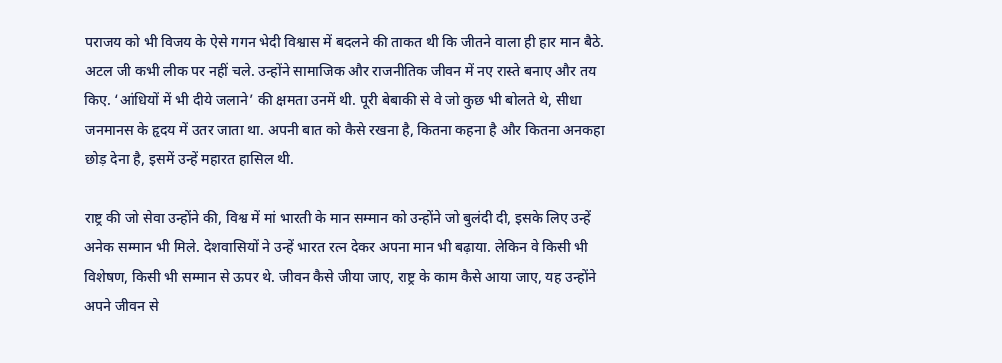पराजय को भी विजय के ऐसे गगन भेदी विश्वास में बदलने की ताकत थी कि जीतने वाला ही हार मान बैठे. अटल जी कभी लीक पर नहीं चले. उन्होंने सामाजिक और राजनीतिक जीवन में नए रास्ते बनाए और तय किए. ‘आंधियों में भी दीये जलाने’ की क्षमता उनमें थी. पूरी बेबाकी से वे जो कुछ भी बोलते थे, सीधा जनमानस के हृदय में उतर जाता था. अपनी बात को कैसे रखना है, कितना कहना है और कितना अनकहा छोड़ देना है, इसमें उन्हें महारत हासिल थी.

राष्ट्र की जो सेवा उन्होंने की, विश्व में मां भारती के मान सम्मान को उन्होंने जो बुलंदी दी, इसके लिए उन्हें अनेक सम्मान भी मिले. देशवासियों ने उन्हें भारत रत्न देकर अपना मान भी बढ़ाया. लेकिन वे किसी भी विशेषण, किसी भी सम्मान से ऊपर थे. जीवन कैसे जीया जाए, राष्ट्र के काम कैसे आया जाए, यह उन्होंने अपने जीवन से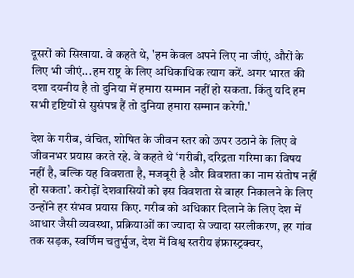दूसरों को सिखाया. वे कहते थे, 'हम केवल अपने लिए ना जीएं, औरों के लिए भी जीएं...हम राष्ट्र के लिए अधिकाधिक त्याग करें. अगर भारत की दशा दयनीय है तो दुनिया में हमारा सम्मान नहीं हो सकता. किंतु यदि हम सभी दृष्टियों से सुसंपन्न हैं तो दुनिया हमारा सम्मान करेगी.'

देश के गरीब, वंचित, शोषित के जीवन स्तर को ऊपर उठाने के लिए वे जीवनभर प्रयास करते रहे. वे कहते थे ‘गरीबी, दरिद्रता गरिमा का विषय नहीं है, बल्कि यह विवशता है, मजबूरी है और विवशता का नाम संतोष नहीं हो सकता’. करोड़ों देशवासियों को इस विवशता से बाहर निकालने के लिए उन्होंने हर संभव प्रयास किए. गरीब को अधिकार दिलाने के लिए देश में आधार जैसी व्यवस्था, प्रक्रियाओं का ज्यादा से ज्यादा सरलीकरण, हर गांव तक सड़क, स्वर्णिम चतुर्भुज, देश में विश्व स्तरीय इंफ्रास्ट्रक्चर,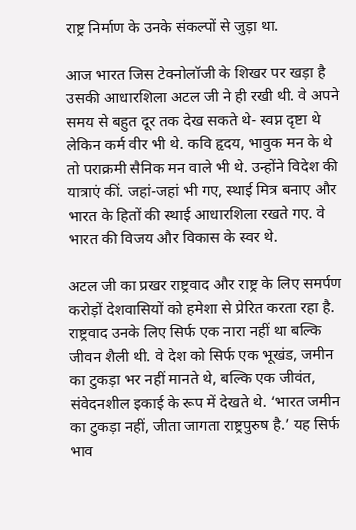राष्ट्र निर्माण के उनके संकल्पों से जुड़ा था.

आज भारत जिस टेक्नोलॉजी के शिखर पर खड़ा है उसकी आधारशिला अटल जी ने ही रखी थी. वे अपने समय से बहुत दूर तक देख सकते थे- स्वप्न दृष्टा थे लेकिन कर्म वीर भी थे. कवि हृदय, भावुक मन के थे तो पराक्रमी सैनिक मन वाले भी थे. उन्होंने विदेश की यात्राएं कीं. जहां-जहां भी गए, स्थाई मित्र बनाए और भारत के हितों की स्थाई आधारशिला रखते गए. वे भारत की विजय और विकास के स्वर थे.

अटल जी का प्रखर राष्ट्रवाद और राष्ट्र के लिए समर्पण करोड़ों देशवासियों को हमेशा से प्रेरित करता रहा है. राष्ट्रवाद उनके लिए सिर्फ एक नारा नहीं था बल्कि जीवन शैली थी. वे देश को सिर्फ एक भूखंड, जमीन का टुकड़ा भर नहीं मानते थे, बल्कि एक जीवंत, संवेदनशील इकाई के रूप में देखते थे. ‘भारत जमीन का टुकड़ा नहीं, जीता जागता राष्ट्रपुरुष है.’ यह सिर्फ भाव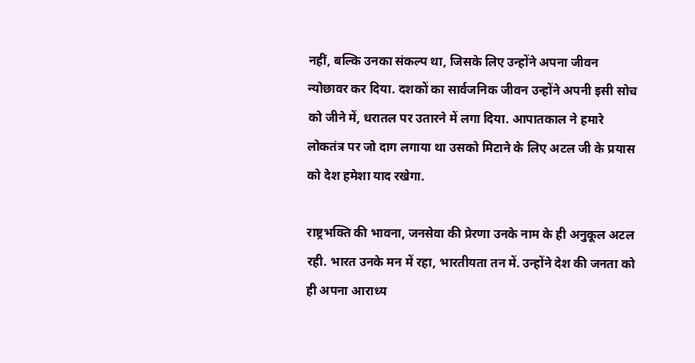नहीं, बल्कि उनका संकल्प था, जिसके लिए उन्होंने अपना जीवन न्योछावर कर दिया. दशकों का सार्वजनिक जीवन उन्होंने अपनी इसी सोच को जीने में, धरातल पर उतारने में लगा दिया. आपातकाल ने हमारे लोकतंत्र पर जो दाग लगाया था उसको मिटाने के लिए अटल जी के प्रयास को देश हमेशा याद रखेगा.

राष्ट्रभक्ति की भावना, जनसेवा की प्रेरणा उनके नाम के ही अनुकूल अटल रही. भारत उनके मन में रहा, भारतीयता तन में. उन्होंने देश की जनता को ही अपना आराध्य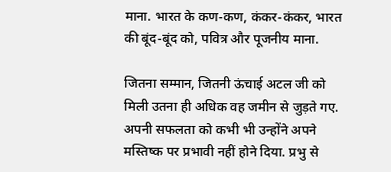माना. भारत के कण-कण, कंकर-कंकर, भारत की बूंद-बूंद को, पवित्र और पूजनीय माना.

जितना सम्मान, जितनी ऊंचाई अटल जी को मिली उतना ही अधिक वह जमीन से जुड़ते गए. अपनी सफलता को कभी भी उन्होंने अपने मस्तिष्क पर प्रभावी नहीं होने दिया. प्रभु से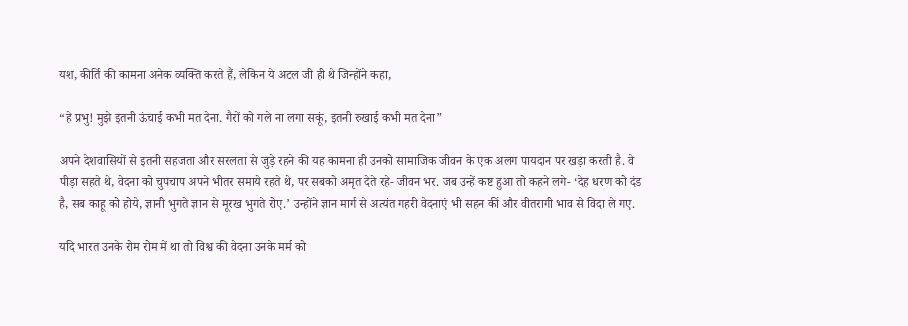यश, कीर्ति की कामना अनेक व्यक्ति करते हैं, लेकिन ये अटल जी ही थे जिन्होंने कहा,

“हे प्रभु! मुझे इतनी ऊंचाई कभी मत देना. गैरों को गले ना लगा सकूं, इतनी रुखाई कभी मत देना”

अपने देशवासियों से इतनी सहजता और सरलता से जुड़े रहने की यह कामना ही उनको सामाजिक जीवन के एक अलग पायदान पर खड़ा करती है. वे पीड़ा सहते थे, वेदना को चुपचाप अपने भीतर समाये रहते थे, पर सबको अमृत देते रहे- जीवन भर. जब उन्हें कष्ट हुआ तो कहने लगे- ‘देह धरण को दंड है, सब काहू को होये, ज्ञानी भुगते ज्ञान से मूरख भुगते रोए.’ उन्होंने ज्ञान मार्ग से अत्यंत गहरी वेदनाएं भी सहन कीं और वीतरागी भाव से विदा ले गए.

यदि भारत उनके रोम रोम में था तो विश्व की वेदना उनके मर्म को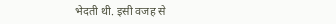भेदती थी. इसी वजह से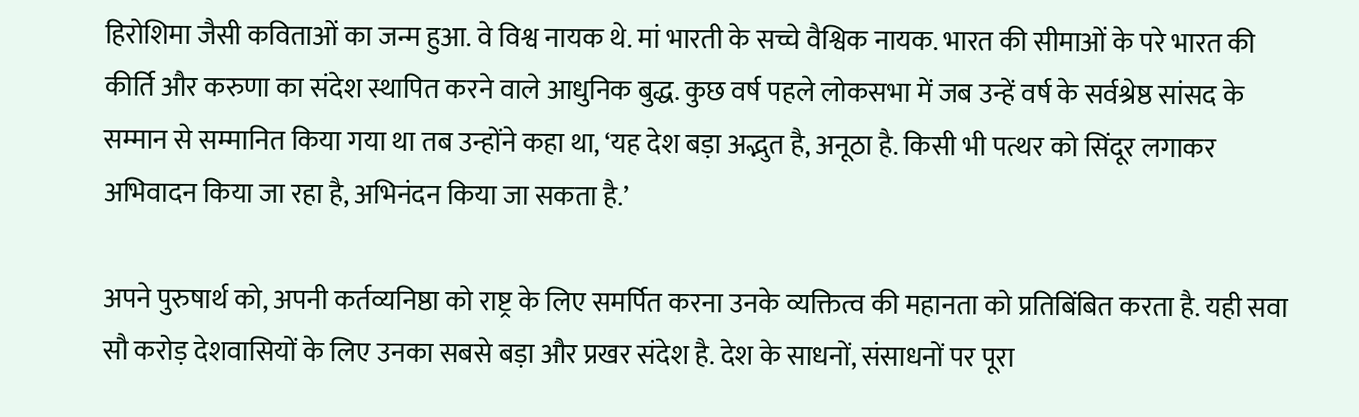हिरोशिमा जैसी कविताओं का जन्म हुआ. वे विश्व नायक थे. मां भारती के सच्चे वैश्विक नायक. भारत की सीमाओं के परे भारत की कीर्ति और करुणा का संदेश स्थापित करने वाले आधुनिक बुद्ध. कुछ वर्ष पहले लोकसभा में जब उन्हें वर्ष के सर्वश्रेष्ठ सांसद के सम्मान से सम्मानित किया गया था तब उन्होंने कहा था, ‘यह देश बड़ा अद्भुत है, अनूठा है. किसी भी पत्थर को सिंदूर लगाकर अभिवादन किया जा रहा है, अभिनंदन किया जा सकता है.’

अपने पुरुषार्थ को, अपनी कर्तव्यनिष्ठा को राष्ट्र के लिए समर्पित करना उनके व्यक्तित्व की महानता को प्रतिबिंबित करता है. यही सवा सौ करोड़ देशवासियों के लिए उनका सबसे बड़ा और प्रखर संदेश है. देश के साधनों, संसाधनों पर पूरा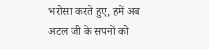भरोसा करते हुए, हमें अब अटल जी के सपनों को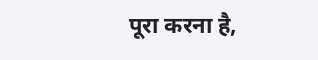पूरा करना है,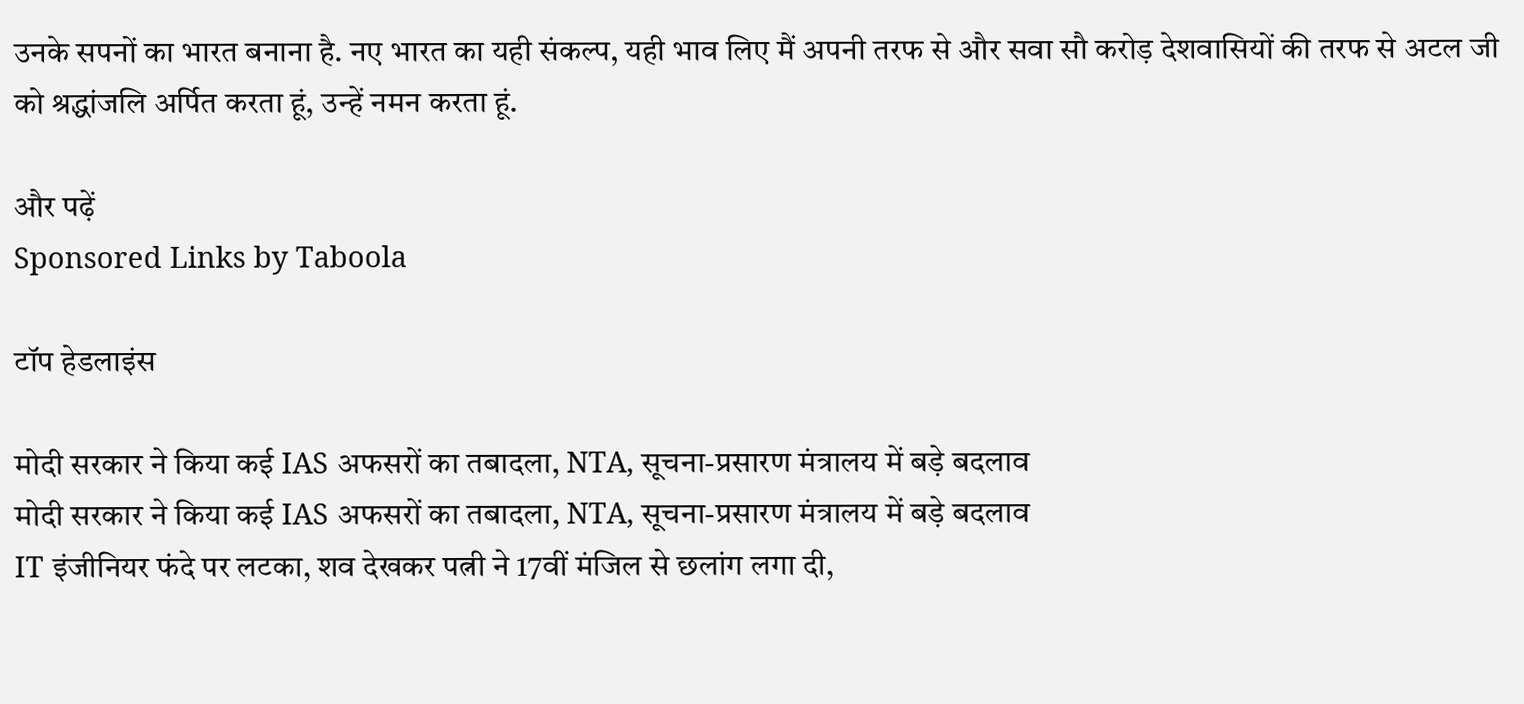उनके सपनों का भारत बनाना है. नए भारत का यही संकल्प, यही भाव लिए मैं अपनी तरफ से और सवा सौ करोड़ देशवासियों की तरफ से अटल जी को श्रद्धांजलि अर्पित करता हूं, उन्हें नमन करता हूं.

और पढ़ें
Sponsored Links by Taboola

टॉप हेडलाइंस

मोदी सरकार ने किया कई IAS अफसरों का तबादला, NTA, सूचना-प्रसारण मंत्रालय में बड़े बदलाव
मोदी सरकार ने किया कई IAS अफसरों का तबादला, NTA, सूचना-प्रसारण मंत्रालय में बड़े बदलाव
IT इंजीनियर फंदे पर लटका, शव देखकर पत्नी ने 17वीं मंजिल से छलांग लगा दी,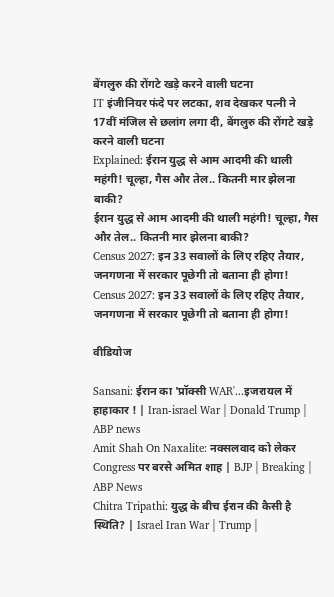बेंगलुरु की रोंगटे खड़े करने वाली घटना
IT इंजीनियर फंदे पर लटका, शव देखकर पत्नी ने 17वीं मंजिल से छलांग लगा दी, बेंगलुरु की रोंगटे खड़े करने वाली घटना
Explained: ईरान युद्ध से आम आदमी की थाली महंगी! चूल्हा, गैस और तेल.. कितनी मार झेलना बाकी?
ईरान युद्ध से आम आदमी की थाली महंगी! चूल्हा, गैस और तेल.. कितनी मार झेलना बाकी?
Census 2027: इन 33 सवालों के लिए रहिए तैयार, जनगणना में सरकार पूछेगी तो बताना ही होगा!
Census 2027: इन 33 सवालों के लिए रहिए तैयार, जनगणना में सरकार पूछेगी तो बताना ही होगा!

वीडियोज

Sansani: ईरान का 'प्रॉक्सी WAR'...इजरायल में हाहाकार ! | Iran-israel War | Donald Trump | ABP news
Amit Shah On Naxalite: नक्सलवाद को लेकर Congress पर बरसे अमित शाह | BJP | Breaking | ABP News
Chitra Tripathi: युद्ध के बीच ईरान की कैसी है स्थिति? | Israel Iran War | Trump |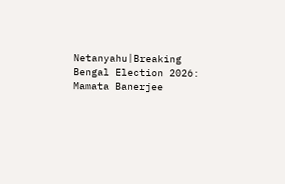Netanyahu|Breaking
Bengal Election 2026: Mamata Banerjee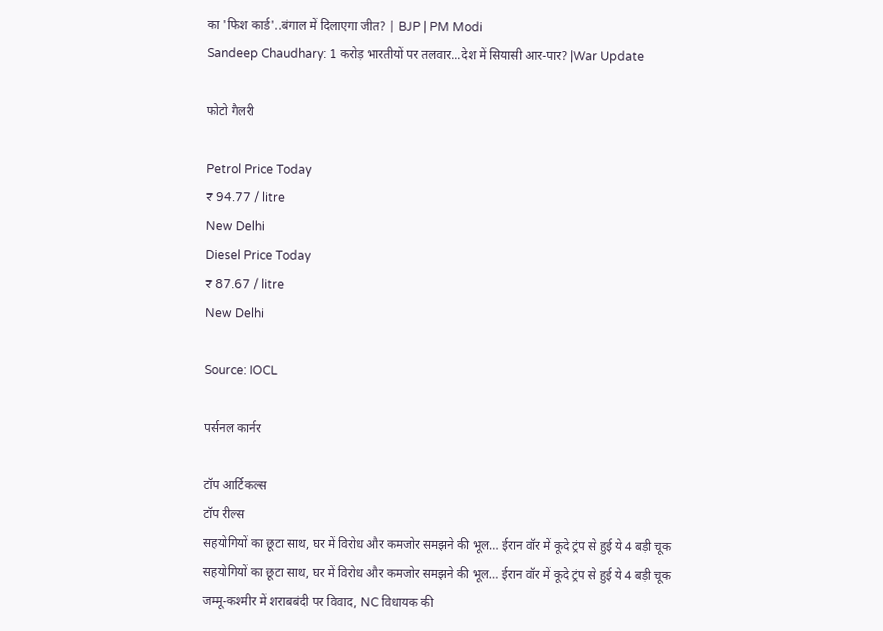का 'फिश कार्ड'..बंगाल में दिलाएगा जीत? | BJP | PM Modi
Sandeep Chaudhary: 1 करोड़ भारतीयों पर तलवार...देश में सियासी आर-पार? |War Update

फोटो गैलरी

Petrol Price Today
₹ 94.77 / litre
New Delhi
Diesel Price Today
₹ 87.67 / litre
New Delhi

Source: IOCL

पर्सनल कार्नर

टॉप आर्टिकल्स
टॉप रील्स
सहयोगियों का छूटा साथ, घर में विरोध और कमजोर समझने की भूल… ईरान वॉर में कूदे ट्रंप से हुई ये 4 बड़ी चूक
सहयोगियों का छूटा साथ, घर में विरोध और कमजोर समझने की भूल… ईरान वॉर में कूदे ट्रंप से हुई ये 4 बड़ी चूक
जम्मू-कश्मीर में शराबबंदी पर विवाद, NC विधायक की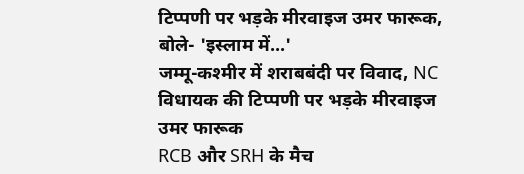टिप्पणी पर भड़के मीरवाइज उमर फारूक, बोले- 'इस्लाम में...'
जम्मू-कश्मीर में शराबबंदी पर विवाद, NC विधायक की टिप्पणी पर भड़के मीरवाइज उमर फारूक
RCB और SRH के मैच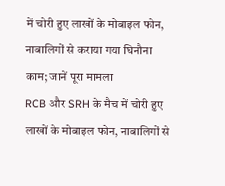में चोरी हुए लाखों के मोबाइल फोन, नाबालिगों से कराया गया घिनौना काम; जानें पूरा मामला
RCB और SRH के मैच में चोरी हुए लाखों के मोबाइल फोन, नाबालिगों से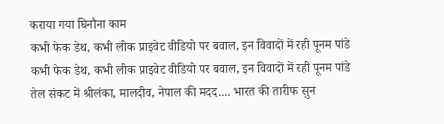कराया गया घिनौना काम
कभी फेक डेथ, कभी लीक प्राइवेट वीडियो पर बवाल, इन विवादों में रही पूनम पांडे
कभी फेक डेथ, कभी लीक प्राइवेट वीडियो पर बवाल, इन विवादों में रही पूनम पांडे
तेल संकट में श्रीलंका, मालदीव, नेपाल की मदद.... भारत की तारीफ सुन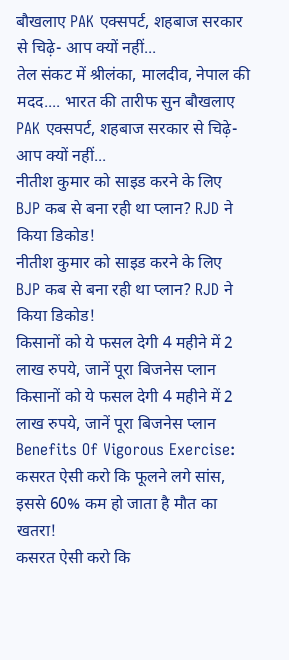बौखलाए PAK एक्सपर्ट, शहबाज सरकार से चिढ़े- आप क्यों नहीं...
तेल संकट में श्रीलंका, मालदीव, नेपाल की मदद.... भारत की तारीफ सुन बौखलाए PAK एक्सपर्ट, शहबाज सरकार से चिढ़े- आप क्यों नहीं...
नीतीश कुमार को साइड करने के लिए BJP कब से बना रही था प्लान? RJD ने किया डिकोड!
नीतीश कुमार को साइड करने के लिए BJP कब से बना रही था प्लान? RJD ने किया डिकोड!
किसानों को ये फसल देगी 4 महीने में 2 लाख रुपये, जानें पूरा बिजनेस प्लान
किसानों को ये फसल देगी 4 महीने में 2 लाख रुपये, जानें पूरा बिजनेस प्लान
Benefits Of Vigorous Exercise: कसरत ऐसी करो कि फूलने लगे सांस, इससे 60% कम हो जाता है मौत का खतरा!
कसरत ऐसी करो कि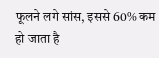फूलने लगे सांस, इससे 60% कम हो जाता है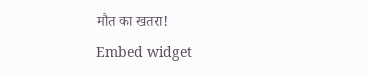मौत का खतरा!
Embed widget